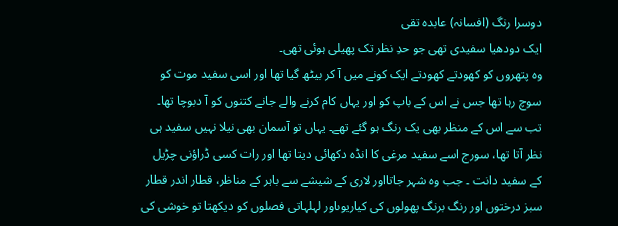دوسرا رنگ (افسانہ) عابدہ تقی
ایک دودھیا سفیدی تھی جو حدِ نظر تک پھیلی ہوئی تھی۔
وہ پتھروں کو کھودتے کھودتے ایک کونے میں آ کر بیٹھ گیا تھا اور اسی سفید موت کو سوچ رہا تھا جس نے اس کے باپ کو اور یہاں کام کرنے والے جانے کتنوں کو آ دبوچا تھا۔ تب سے اس کے منظر بھی یک رنگ ہو گئے تھے۔ یہاں تو آسمان بھی نیلا نہیں سفید ہی نظر آتا تھا، سورج اسے سفید مرغی کا انڈہ دکھائی دیتا تھا اور رات کسی ڈراؤنی چڑیل کے سفید دانت ۔ جب وہ شہر جاتااور لاری کے شیشے سے باہر کے مناظر، قطار اندر قطار سبز درختوں اور رنگ برنگ پھولوں کی کیاریوںاور لہلہاتی فصلوں کو دیکھتا تو خوشی کی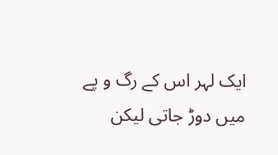ایک لہر اس کے رگ و پے میں دوڑ جاتی لیکن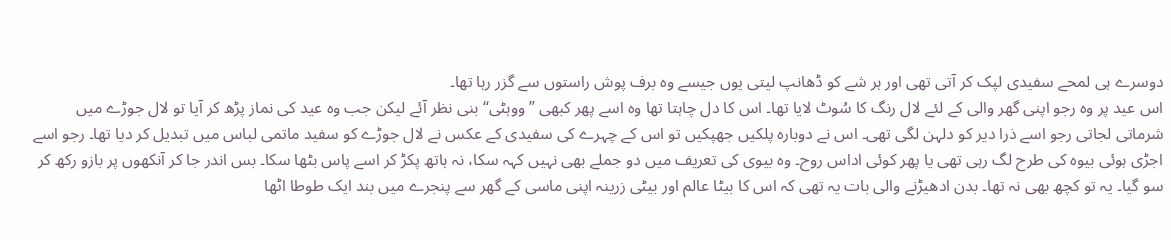دوسرے ہی لمحے سفیدی لپک کر آتی تھی اور ہر شے کو ڈھانپ لیتی یوں جیسے وہ برف پوش راستوں سے گزر رہا تھا۔
اس عید پر وہ رجو اپنی گھر والی کے لئے لال رنگ کا سُوٹ لایا تھا۔ اس کا دل چاہتا تھا وہ اسے پھر کبھی ”ووہٹی“ بنی نظر آئے لیکن جب وہ عید کی نماز پڑھ کر آیا تو لال جوڑے میں شرماتی لجاتی رجو اسے ذرا دیر کو دلہن لگی تھی۔ اس نے دوبارہ پلکیں جھپکیں تو اس کے چہرے کی سفیدی کے عکس نے لال جوڑے کو سفید ماتمی لباس میں تبدیل کر دیا تھا۔ رجو اسے اجڑی ہوئی بیوہ کی طرح لگ رہی تھی یا پھر کوئی اداس روح۔ وہ بیوی کی تعریف میں دو جملے بھی نہیں کہہ سکا، نہ ہاتھ پکڑ کر اسے پاس بٹھا سکا۔ بس اندر جا کر آنکھوں پر بازو رکھ کر سو گیا۔ یہ تو کچھ بھی نہ تھا۔ بدن ادھیڑنے والی بات یہ تھی کہ اس کا بیٹا عالم اور بیٹی زرینہ اپنی ماسی کے گھر سے پنجرے میں بند ایک طوطا اٹھا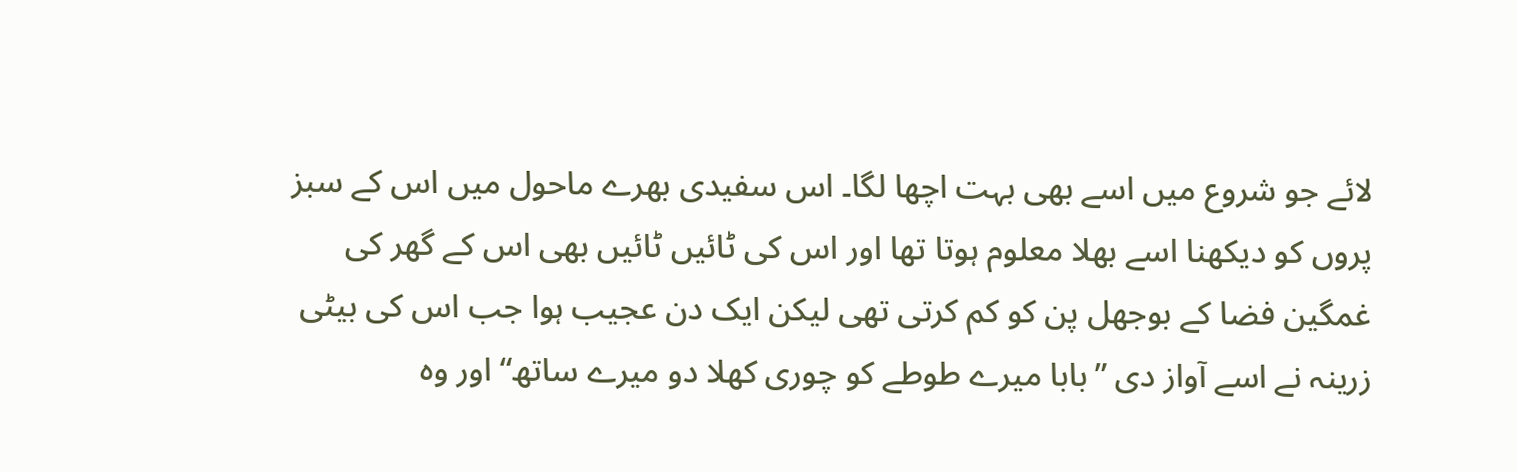لائے جو شروع میں اسے بھی بہت اچھا لگا۔ اس سفیدی بھرے ماحول میں اس کے سبز پروں کو دیکھنا اسے بھلا معلوم ہوتا تھا اور اس کی ٹائیں ٹائیں بھی اس کے گھر کی غمگین فضا کے بوجھل پن کو کم کرتی تھی لیکن ایک دن عجیب ہوا جب اس کی بیٹی زرینہ نے اسے آواز دی ”بابا میرے طوطے کو چوری کھلا دو میرے ساتھ“ اور وہ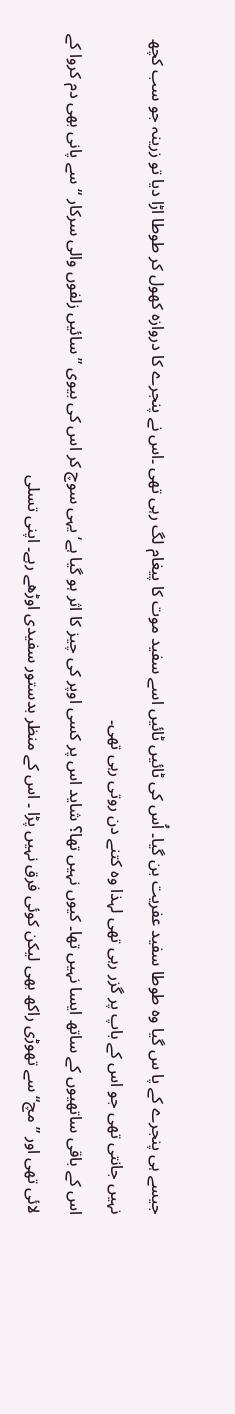جیسے ہی پنجرے کے پا س گیا وہ طوطا سفید عفریت بن گیا۔ اُس کی ٹائیں ٹائیں اسے سفید موت کا پیغام لگ رہی تھی ۔اس نے پنجرے کا دروازہ کھول کر طوطا اڑا دیا تو زرینہ جو سب کچھ نہیں جانتی تھی جو اس کے باپ پر گزر رہی تھی لہذا وہ کتنے دن روتی رہی تھی۔
اس کے باقی ساتھیوں کے ساتھ ایسا نہیں تھا۔ کیوں نہیں تھا؟ شاید اس پر کسی اوپر کی چیز کا اثر ہو گیا ہے‘ یہی سوچ کر اس کی بیوی ” سائیں زلفوں والی سرکار “ سے پانی بھی دم کروا کے لائی تھی اور ”مچ“ سے تھوڑی راکھ بھی لیکن کوئی فرق نہیں پڑا ۔ اس کے منظر بدستور سفیدی اوڑھے رہے۔ اپنی تسلی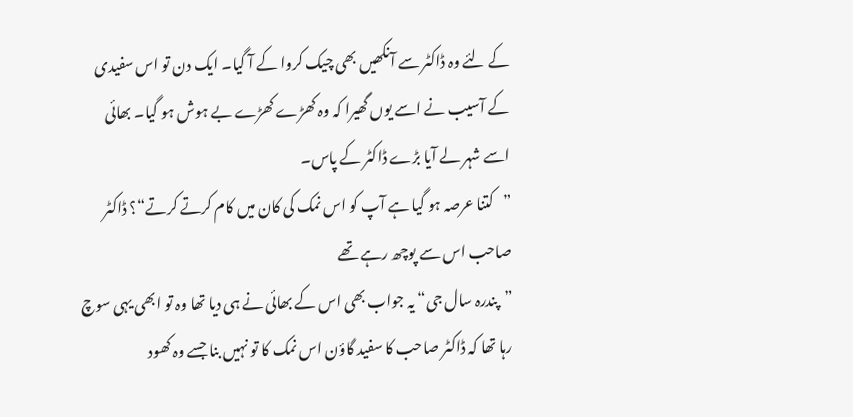کے لئے وہ ڈاکٹر سے آنکھیں بھی چیک کروا کے آ گیا۔ ایک دن تو اس سفیدی کے آسیب نے اسے یوں گھیرا کہ وہ کھڑے کھڑے بے ہوش ہو گیا۔ بھائی اسے شہر لے آیا بڑے ڈاکٹر کے پاس۔
”کتنا عرصہ ہو گیا ہے آپ کو اس نمک کی کان میں کام کرتے کرتے“؟ ڈاکٹر صاحب اس سے پوچھ رہے تھے
”پندرہ سال جی“ یہ جواب بھی اس کے بھائی نے ہی دیا تھا وہ تو ابھی یہی سوچ رہا تھا کہ ڈاکٹر صاحب کا سفید گاؤن اس نمک کا تو نہیں بنا جسے وہ کھود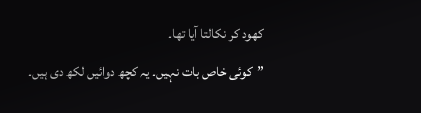کھود کر نکالتا آیا تھا۔
”کوئی خاص بات نہیں۔ یہ کچھ دوائیں لکھ دی ہیں۔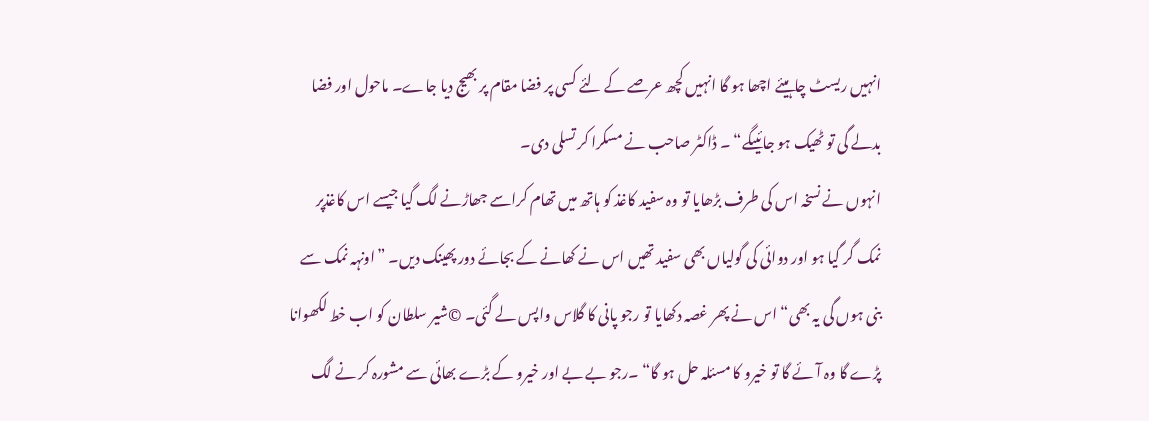انہیں ریسٹ چاہیئے اچھا ہو گا انہیں کچھ عرصے کے لئے کسی پر فضا مقام پر بھیج دیا جاے۔ ماحول اور فضا بدلے گی تو ٹھیک ہو جائیںگے“ ۔ ڈاکٹر صاحب نے مسکرا کر تسلی دی۔
انہوں نے نسخہ اس کی طرف بڑھایا تو وہ سفید کاغذ کو ہاتھ میں تھام کراسے جھاڑنے لگ گیا جیسے اس کاغذپر نمک گر گیا ہو اور دوائی کی گولیاں بھی سفید تھیں اس نے کھانے کے بجائے دور پھینک دیں۔ ”اونہہ نمک سے بنی ہوں گی یہ بھی“ اس نے پھر غصہ دکھایا تو رجو پانی کا گلاس واپس لے گئی۔ ©شیر سلطان کو اب خط لکھوانا پڑے گا وہ آئے گا تو خیرو کا مسئلہ حل ہو گا“ ۔رجو بے بے اور خیرو کے بڑے بھائی سے مشورہ کر نے لگ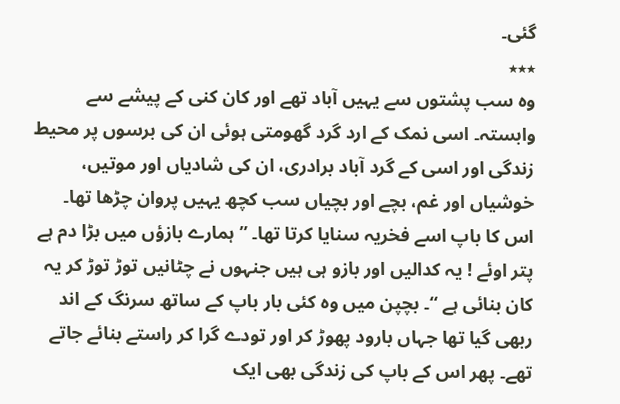گئی۔
٭٭٭
وہ سب پشتوں سے یہیں آباد تھے اور کان کنی کے پیشے سے وابستہ۔ اسی نمک کے ارد گرد گھومتی ہوئی ان کی برسوں پر محیط زندگی اور اسی کے گرد آباد برادری، ان کی شادیاں اور موتیں، خوشیاں اور غم، بچے اور بچیاں سب کچھ یہیں پروان چڑھا تھا۔ اس کا باپ اسے فخریہ سنایا کرتا تھا۔ ” ہمارے بازؤں میں بڑا دم ہے پتر اوئے ! یہ کدالیں اور بازو ہی ہیں جنہوں نے چٹانیں توڑ توڑ کر یہ کان بنائی ہے “۔ بچپن میں وہ کئی بار باپ کے ساتھ سرنگ کے اند ربھی گیا تھا جہاں بارود پھوڑ کر اور تودے گرا کر راستے بنائے جاتے تھے۔ پھر اس کے باپ کی زندگی بھی ایک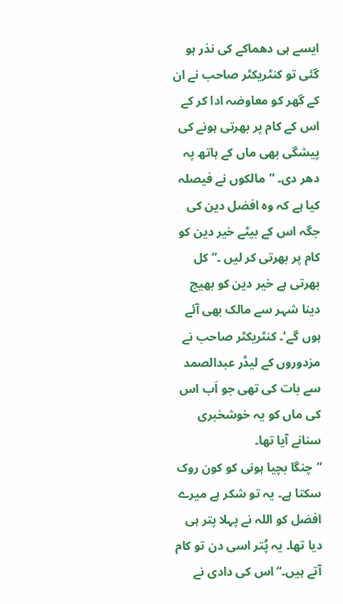ایسے ہی دھماکے کی نذر ہو گئی تو کنٹریکٹر صاحب نے ان کے گھر کو معاوضہ ادا کر کے اس کے کام پر بھرتی ہونے کی پیشگی بھی ماں کے ہاتھ پہ دھر دی۔ ”مالکوں نے فیصلہ کیا ہے کہ وہ افضل دین کی جگہ اس کے بیٹے خیر دین کو کام پر بھرتی کر لیں ۔” کل بھرتی ہے خیر دین کو بھیج دینا شہر سے مالک بھی آئے ہوں گے‘۔ کنٹریکٹر صاحب نے مزدوروں کے لیڈر عبدالصمد سے بات کی تھی جو اَب اس کی ماں کو یہ خوشخبری سنانے آیا تھا۔
”چنگا بچیا ہونی کو کون روک سکتا ہے۔ یہ تو شکر ہے میرے افضل کو اللہ نے پہلا پتر ہی دیا تھا۔ یہ پُتر اسی دن تو کام آتے ہیں۔“ اس کی دادی نے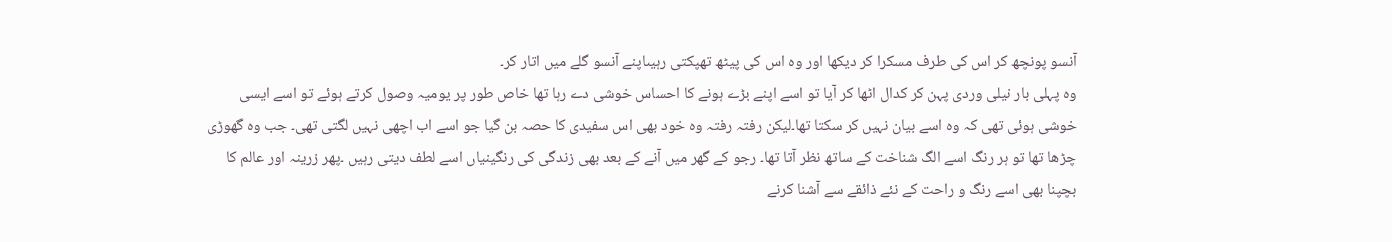آنسو پونچھ کر اس کی طرف مسکرا کر دیکھا اور وہ اس کی پیٹھ تھپکتی رہیںاپنے آنسو گلے میں اتار کر۔
وہ پہلی بار نیلی وردی پہن کر کدال اٹھا کر آیا تو اسے اپنے بڑے ہونے کا احساس خوشی دے رہا تھا خاص طور پر یومیہ وصول کرتے ہوئے تو اسے ایسی خوشی ہوئی تھی کہ وہ اسے بیان نہیں کر سکتا تھا۔لیکن رفتہ رفتہ وہ خود بھی اس سفیدی کا حصہ بن گیا جو اسے اب اچھی نہیں لگتی تھی۔ جب وہ گھوڑی چڑھا تھا تو ہر رنگ اسے الگ شناخت کے ساتھ نظر آتا تھا۔ رجو کے گھر میں آنے کے بعد بھی زندگی کی رنگینیاں اسے لطف دیتی رہیں ۔پھر زرینہ اور عالم کا بچپنا بھی اسے رنگ و راحت کے نئے ذائقے سے آشنا کرنے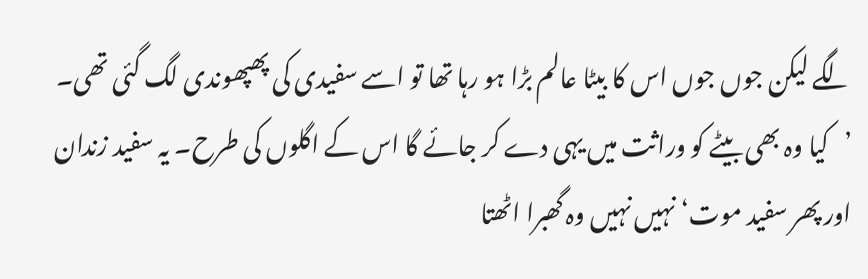لگے لیکن جوں جوں اس کا بیٹا عالم بڑا ہو رہا تھا تو اسے سفیدی کی پھپھوندی لگ گئی تھی۔ ’کیا وہ بھی بیٹے کو وراثت میں یہی دے کر جائے گا اس کے اگلوں کی طرح۔ یہ سفید زندان اور پھر سفید موت‘ نہیں نہیں وہ گھبرا اٹھتا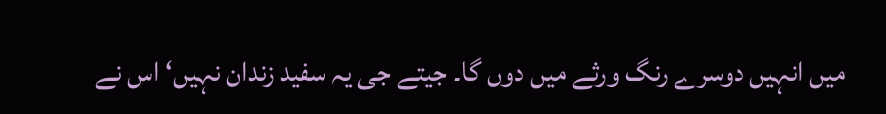میں انہیں دوسرے رنگ ورثے میں دوں گا۔ جیتے جی یہ سفید زندان نہیں‘ اس نے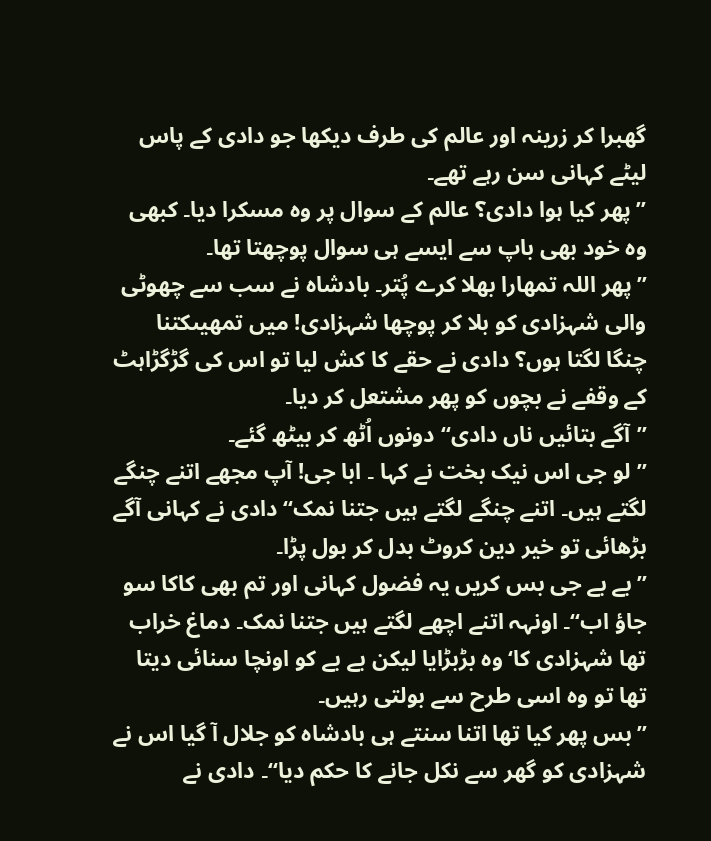گھبرا کر زرینہ اور عالم کی طرف دیکھا جو دادی کے پاس لیٹے کہانی سن رہے تھے۔
”پھر کیا ہوا دادی؟ عالم کے سوال پر وہ مسکرا دیا۔ کبھی وہ خود بھی باپ سے ایسے ہی سوال پوچھتا تھا۔
”پھر اللہ تمھارا بھلا کرے پُتر۔ بادشاہ نے سب سے چھوٹی والی شہزادی کو بلا کر پوچھا شہزادی! میں تمھیںکتنا چنگا لگتا ہوں؟ دادی نے حقے کا کش لیا تو اس کی گڑگڑاہٹ کے وقفے نے بچوں کو پھر مشتعل کر دیا۔
”آگے بتائیں ناں دادی“ دونوں اُٹھ کر بیٹھ گئے۔
”لو جی اس نیک بخت نے کہا ۔ ابا جی! آپ مجھے اتنے چنگے لگتے ہیں۔ اتنے چنگے لگتے ہیں جتنا نمک“ دادی نے کہانی آگے بڑھائی تو خیر دین کروٹ بدل کر بول پڑا۔
”بے بے جی بس کریں یہ فضول کہانی اور تم بھی کاکا سو جاؤ اب“۔ اونہہ اتنے اچھے لگتے ہیں جتنا نمک۔ دماغ خراب تھا شہزادی کا‘ وہ بڑبڑایا لیکن بے بے کو اونچا سنائی دیتا تھا تو وہ اسی طرح سے بولتی رہیں۔
”بس پھر کیا تھا اتنا سنتے ہی بادشاہ کو جلال آ گیا اس نے شہزادی کو گھر سے نکل جانے کا حکم دیا“۔ دادی نے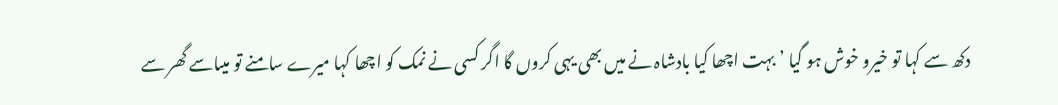دکھ سے کہا تو خیرو خوش ہو گیا ’بہت اچھا کیا بادشاہ نے میں بھی یہی کروں گا اگر کسی نے نمک کو اچھا کہا میرے سامنے تو میںاسے گھر سے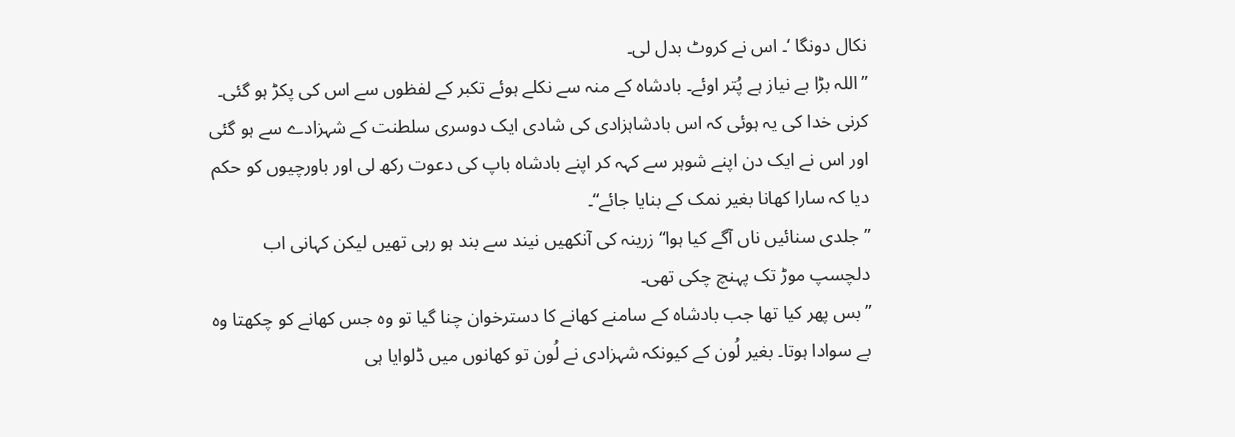نکال دونگا ‘۔ اس نے کروٹ بدل لی۔
”اللہ بڑا بے نیاز ہے پُتر اوئے۔ بادشاہ کے منہ سے نکلے ہوئے تکبر کے لفظوں سے اس کی پکڑ ہو گئی۔ کرنی خدا کی یہ ہوئی کہ اس بادشاہزادی کی شادی ایک دوسری سلطنت کے شہزادے سے ہو گئی اور اس نے ایک دن اپنے شوہر سے کہہ کر اپنے بادشاہ باپ کی دعوت رکھ لی اور باورچیوں کو حکم دیا کہ سارا کھانا بغیر نمک کے بنایا جائے“۔
”جلدی سنائیں ناں آگے کیا ہوا“ زرینہ کی آنکھیں نیند سے بند ہو رہی تھیں لیکن کہانی اب دلچسپ موڑ تک پہنچ چکی تھی۔
”بس پھر کیا تھا جب بادشاہ کے سامنے کھانے کا دسترخوان چنا گیا تو وہ جس کھانے کو چکھتا وہ بے سوادا ہوتا۔ بغیر لُون کے کیونکہ شہزادی نے لُون تو کھانوں میں ڈلوایا ہی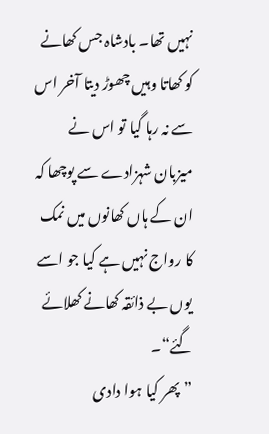نہیں تھا۔ بادشاہ جس کھانے کو کھاتا وہیں چھوڑ دیتا آخر اس سے نہ رہا گیا تو اس نے میزبان شہزادے سے پوچھا کہ ان کے ہاں کھانوں میں نمک کا رواج نہیں ہے کیا جو اسے یوں بے ذائقہ کھانے کھلائے گئے“۔
”پھر کیا ہوا دادی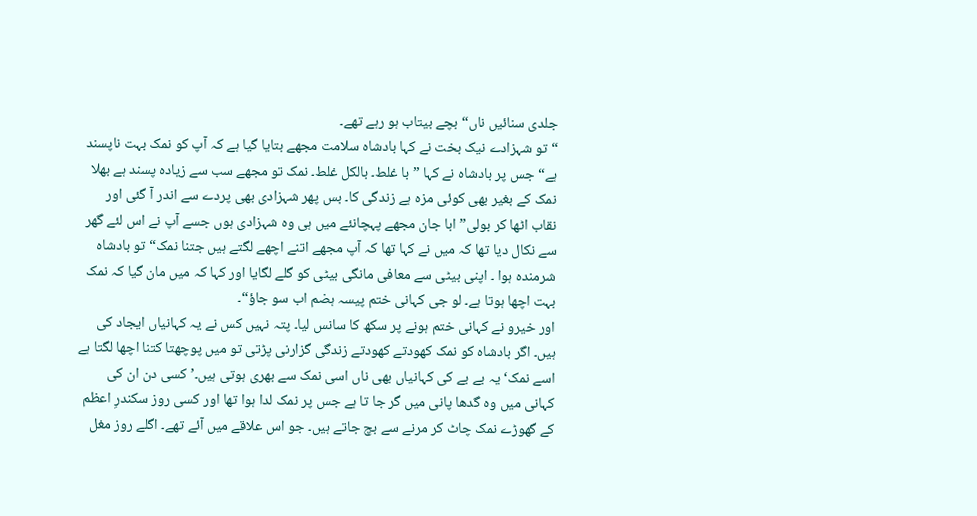جلدی سنائیں ناں“ بچے بیتاب ہو رہے تھے۔
“ تو شہزادے نیک بخت نے کہا بادشاہ سلامت مجھے بتایا گیا ہے کہ آپ کو نمک بہت ناپسند ہے“ جس پر بادشاہ نے کہا ” با غلط۔ بالکل غلط۔ نمک تو مجھے سب سے زیادہ پسند ہے بھلا نمک کے بغیر بھی کوئی مزہ ہے زندگی کا۔ بس پھر شہزادی بھی پردے سے اندر آ گئی اور نقاب اٹھا کر بولی” ابا جان مجھے پہچانئے میں ہی وہ شہزادی ہوں جسے آپ نے اس لئے گھر سے نکال دیا تھا کہ میں نے کہا تھا کہ آپ مجھے اتنے اچھے لگتے ہیں جتنا نمک“ تو بادشاہ شرمندہ ہوا ۔ اپنی بیٹی سے معافی مانگی بیٹی کو گلے لگایا اور کہا کہ میں مان گیا کہ نمک بہت اچھا ہوتا ہے۔ لو جی کہانی ختم پیسہ ہضم اب سو جاؤ“۔
اور خیرو نے کہانی ختم ہونے پر سکھ کا سانس لیا۔ پتہ نہیں کس نے یہ کہانیاں ایجاد کی ہیں۔ اگر بادشاہ کو نمک کھودتے کھودتے زندگی گزارنی پڑتی تو میں پوچھتا کتنا اچھا لگتا ہے اسے نمک‘ یہ بے بے کی کہانیاں بھی ناں اسی نمک سے بھری ہوتی ہیں۔’ کسی دن ان کی کہانی میں وہ گدھا پانی میں گر جا تا ہے جس پر نمک لدا ہوا تھا اور کسی روز سکندرِ اعظم کے گھوڑے نمک چاٹ کر مرنے سے بچ جاتے ہیں۔ جو اس علاقے میں آئے تھے۔ اگلے روز مغل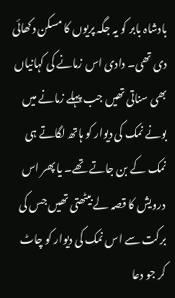بادشاہ بابر کو یہ جگہ پریوں کا مسکن دکھائی دی تھی۔ دادی اس زمانے کی کہانیاں بھی سناتی تھیں جب پہلے زمانے میں بونے نمک کی دیوار کو ہاتھ لگاتے ہی نمک کے بن جاتے تھے۔ یا پھر اس درویش کا قصہ لے بیٹھتی تھیں جس کی برکت سے اس نمک کی دیوار کو چاٹ کر جو دعا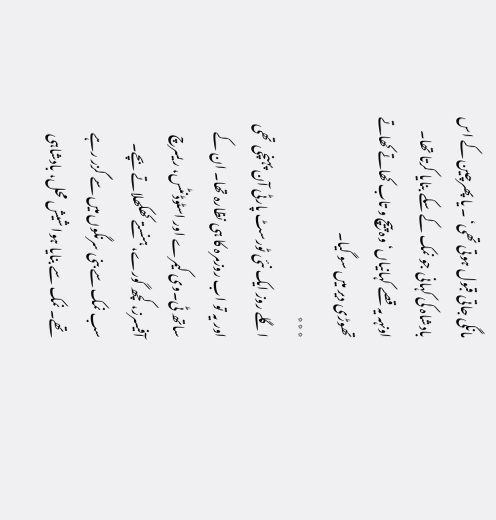مانگی جاتی قبول ہوتی تھی‘ ۔ یا پھرچین کے اس بادشاہ کی کہانی جو نمک کے سکے بنایا کرتا تھا۔ اونہہ یہ قصے کہانیاں‘ وہ پیچ و تاب کھاتے کھاتے تھوڑی دیر میں سو گیا۔
٭٭٭
اگلے روز ایک نئی ٹورسٹ پارٹی آن پہنچی تھی اور یہ تو اب روزمرہ کا ہی نظارہ تھا۔ ان کے ساتھ ٹی۔وی کیمرے اور اسٹوڈنٹس، ریسرچ آفیسرز، کچھ گورے، ہنستے کھکھلاتے بچے۔ سب نمک سے بنی سرنگوں میں سے گزر رہے تھے۔ نمک سے بنایا ہوا شیش محل، بادشاہی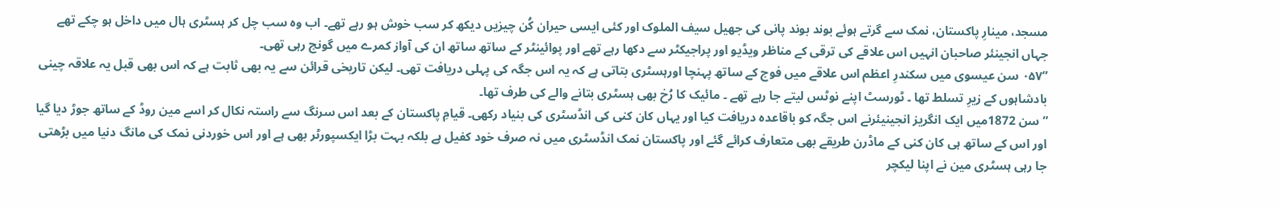مسجد، مینارِ پاکستان، نمک سے گرتے ہوئے بوند بوند پانی کی جھیل سیف الملوک اور کئی ایسی حیران کُن چیزیں دیکھ کر سب خوش ہو رہے تھے۔ اب وہ سب چل کر ہسٹری ہال میں داخل ہو چکے تھے جہاں انجینئر صاحبان انہیں اس علاقے کی ترقی کے مناظر ویڈیو اور پراجیکٹر سے دکھا رہے تھے اور پوائینٹر کے ساتھ ساتھ ان کی آواز کمرے میں گونج رہی تھی۔
”۰۵۷ سن عیسوی میں سکندرِ اعظم اس علاقے میں فوج کے ساتھ پہنچا اورہسٹری بتاتی ہے کہ یہ اس جگہ کی پہلی دریافت تھی۔ لیکن تاریخی قرائن سے یہ بھی ثابت ہے کہ اس بھی قبل یہ علاقہ چینی بادشاہوں کے زیرِ تسلط تھا ۔ ٹورسٹ اپنے نوٹس لیتے جا رہے تھے ۔ مائیک کا رُخ بھی ہسٹری بتانے والے کی طرف تھا۔
”سن 1872میں ایک انگریز انجینیئرنے اس جگہ کو باقاعدہ دریافت کیا اور یہاں کان کنی کی انڈسٹری کی بنیاد رکھی۔ قیامِ پاکستان کے بعد اس سرنگ سے راستہ نکال کر اسے مین روڈ کے ساتھ جوڑ دیا گیا اور اس کے ساتھ ہی کان کنی کے ماڈرن طریقے بھی متعارف کرائے گئے اور پاکستان نمک انڈسٹری میں نہ صرف خود کفیل ہے بلکہ بہت بڑا ایکسپورٹر بھی ہے اور اس خوردنی نمک کی مانگ دنیا میں بڑھتی جا رہی ہسٹری مین نے اپنا لیکچر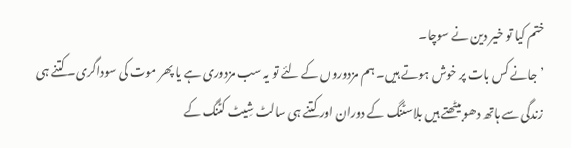ختم کیا تو خیر دین نے سوچا۔
’جانے کس بات پر خوش ہوتے ہیں۔ ہم مزدوروں کے لئے تو یہ سب مزدوری ہے یا پھر موت کی سوداگری۔ کتنے ہی زندگی سے ہاتھ دھو بیٹھتے ہیں بلاسٹنگ کے دوران اور کتنے ہی سالٹ شِیٹ کٹنگ کے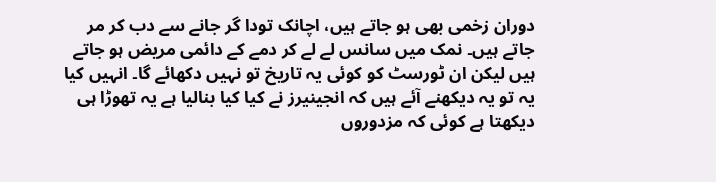دوران زخمی بھی ہو جاتے ہیں، اچانک تودا گر جانے سے دب کر مر جاتے ہیں۔ نمک میں سانس لے لے کر دمے کے دائمی مریض ہو جاتے ہیں لیکن ان ٹورسٹ کو کوئی یہ تاریخ تو نہیں دکھائے گا۔ انہیں کیا یہ تو یہ دیکھنے آئے ہیں کہ انجینیرز نے کیا کیا بنالیا ہے یہ تھوڑا ہی دیکھتا ہے کوئی کہ مزدوروں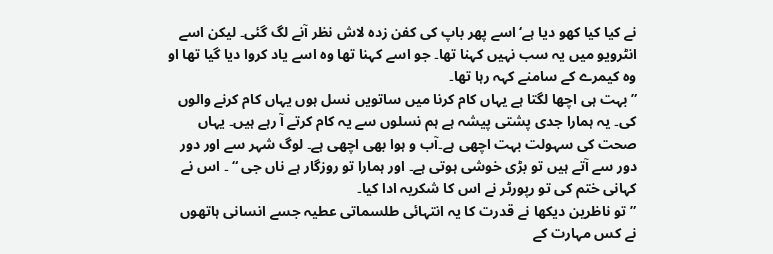نے کیا کیا کھو دیا ہے‘ اسے پھر باپ کی کفن زدہ لاش نظر آنے لگ گئی۔ لیکن اسے انٹرویو میں یہ سب نہیں کہنا تھا۔ جو اسے کہنا تھا وہ اسے یاد کروا دیا گیا تھا او وہ کیمرے کے سامنے کہہ رہا تھا۔
”بہت ہی اچھا لگتا ہے یہاں کام کرنا میں ساتویں نسل ہوں یہاں کام کرنے والوں کی۔ یہ ہمارا جدی پشتی پیشہ ہے ہم نسلوں سے یہ کام کرتے آ رہے ہیں۔ یہاں صحت کی سہولت بہت اچھی ہے۔آب و ہوا بھی اچھی ہے۔ لوگ شہر سے اور دور دور سے آتے ہیں تو بڑی خوشی ہوتی ہے۔ اور ہمارا تو روزگار ہے ناں جی “ ۔ اس نے کہانی ختم کی تو رپورٹر نے اس کا شکریہ ادا کیا۔
”تو ناظرین دیکھا نے قدرت کا یہ انتہائی طلسماتی عطیہ جسے انسانی ہاتھوں نے کس مہارت کے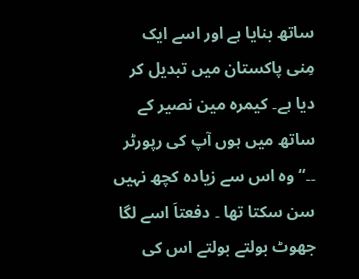ساتھ بنایا ہے اور اسے ایک مِنی پاکستان میں تبدیل کر دیا ہے۔ کیمرہ مین نصیر کے ساتھ میں ہوں آپ کی رپورٹر ۔۔“ وہ اس سے زیادہ کچھ نہیں سن سکتا تھا ۔ دفعتاَ اسے لگا جھوٹ بولتے بولتے اس کی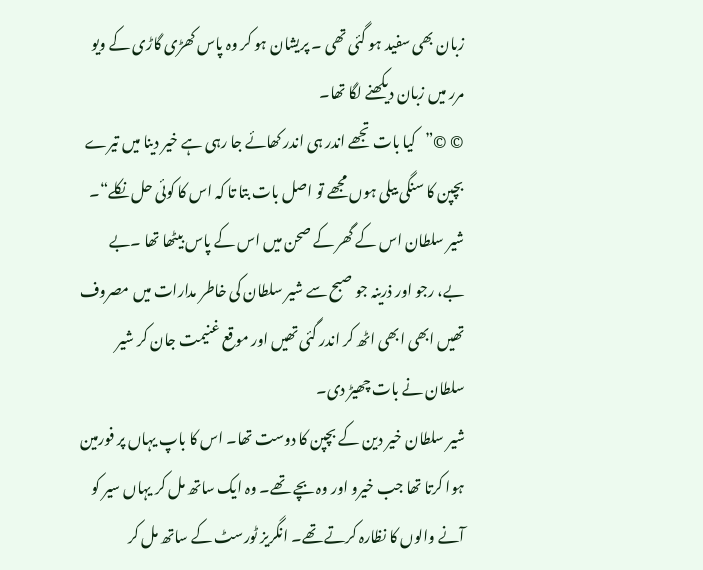زبان بھی سفید ہو گئی تھی ۔ پریشان ہو کر وہ پاس کھڑی گاڑی کے ویو مرر میں زبان دیکھنے لگا تھا۔
© ©”کیا بات تجھے اندر ہی اندر کھائے جا رہی ہے خیر دینا میں تیرے بچپن کا سنگی بیلی ہوں مجھے تو اصل بات بتا تا کہ اس کا کوئی حل نکلے“۔ شیر سلطان اس کے گھر کے صحن میں اس کے پاس بیٹھا تھا ۔بے بے، رجو اور ذرینہ جو صبح سے شیر سلطان کی خاطر مدارات میں مصروف تھیں ابھی ابھی اٹھ کر اندر گئی تھیں اور موقع غنیمت جان کر شیر سلطان نے بات چھیڑ دی۔
شیر سلطان خیر دین کے بچپن کا دوست تھا۔ اس کا باپ یہاں پر فورمین ہوا کرتا تھا جب خیرو اور وہ بچے تھے۔ وہ ایک ساتھ مل کر یہاں سیر کو آنے والوں کا نظارہ کرتے تھے۔ انگریز ٹورسٹ کے ساتھ مل کر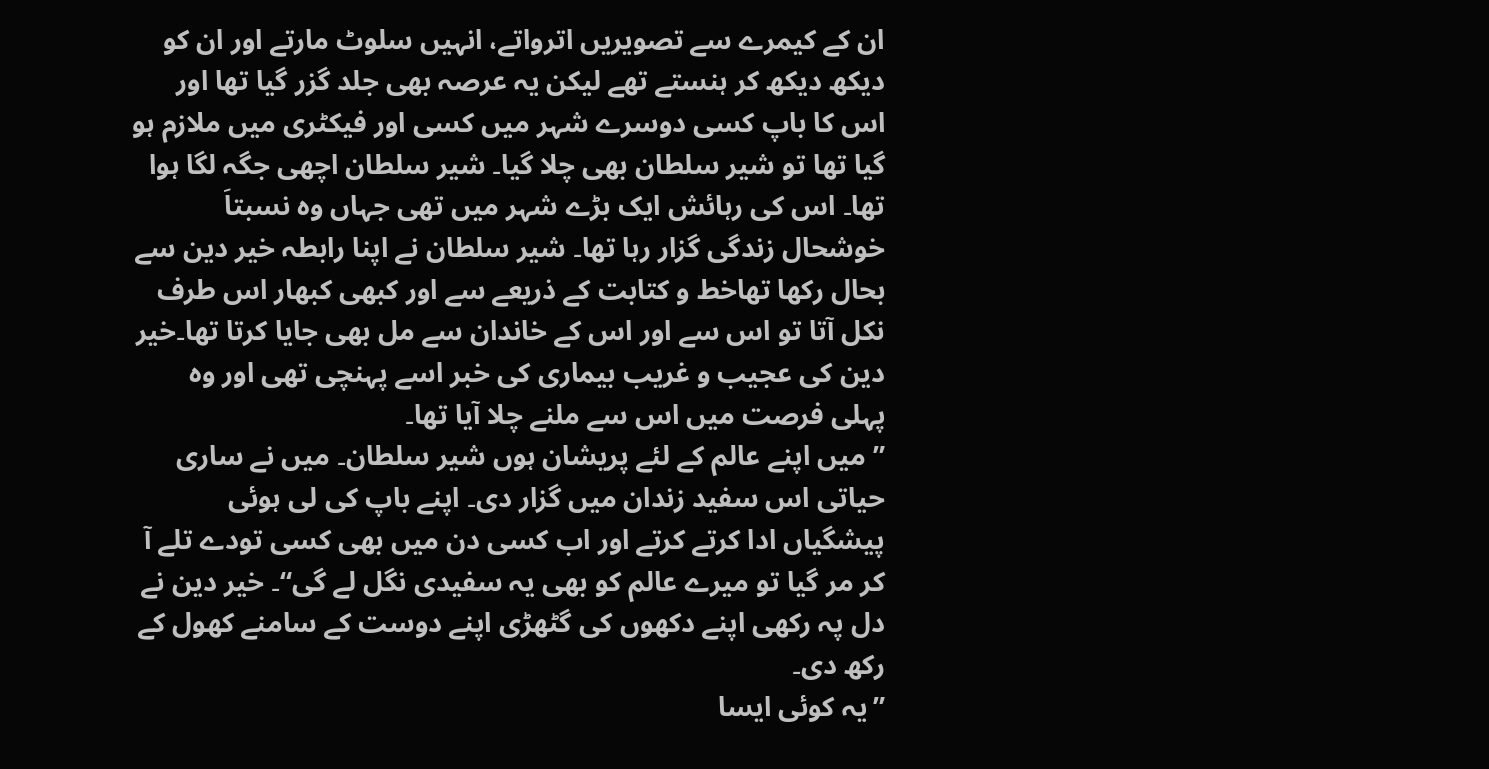ان کے کیمرے سے تصویریں اترواتے، انہیں سلوٹ مارتے اور ان کو دیکھ دیکھ کر ہنستے تھے لیکن یہ عرصہ بھی جلد گزر گیا تھا اور اس کا باپ کسی دوسرے شہر میں کسی اور فیکٹری میں ملازم ہو گیا تھا تو شیر سلطان بھی چلا گیا۔ شیر سلطان اچھی جگہ لگا ہوا تھا۔ اس کی رہائش ایک بڑے شہر میں تھی جہاں وہ نسبتاَ خوشحال زندگی گزار رہا تھا۔ شیر سلطان نے اپنا رابطہ خیر دین سے بحال رکھا تھاخط و کتابت کے ذریعے سے اور کبھی کبھار اس طرف نکل آتا تو اس سے اور اس کے خاندان سے مل بھی جایا کرتا تھا۔خیر دین کی عجیب و غریب بیماری کی خبر اسے پہنچی تھی اور وہ پہلی فرصت میں اس سے ملنے چلا آیا تھا۔
”میں اپنے عالم کے لئے پریشان ہوں شیر سلطان۔ میں نے ساری حیاتی اس سفید زندان میں گزار دی۔ اپنے باپ کی لی ہوئی پیشگیاں ادا کرتے کرتے اور اب کسی دن میں بھی کسی تودے تلے آ کر مر گیا تو میرے عالم کو بھی یہ سفیدی نگل لے گی“۔ خیر دین نے دل پہ رکھی اپنے دکھوں کی گٹھڑی اپنے دوست کے سامنے کھول کے رکھ دی۔
”یہ کوئی ایسا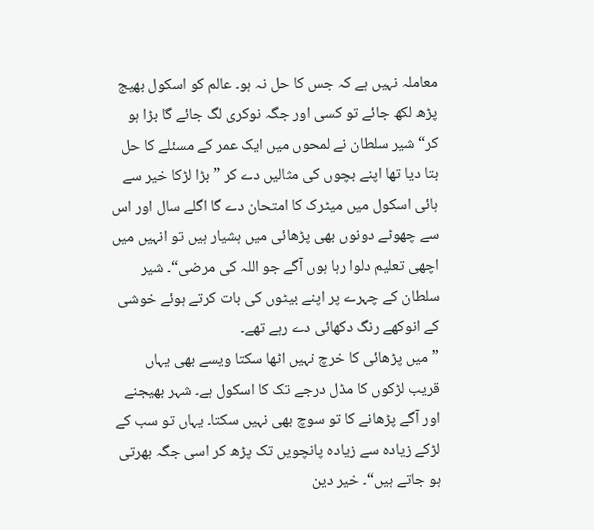معاملہ نہیں ہے کہ جس کا حل نہ ہو۔ عالم کو اسکول بھیج پڑھ لکھ جائے تو کسی اور جگہ نوکری لگ جائے گا بڑا ہو کر“ شیر سلطان نے لمحوں میں ایک عمر کے مسئلے کا حل بتا دیا تھا اپنے بچوں کی مثالیں دے کر ” بڑا لڑکا خیر سے ہائی اسکول میں میٹرک کا امتحان دے گا اگلے سال اور اس سے چھوٹے دونوں بھی پڑھائی میں ہشیار ہیں تو انہیں میں اچھی تعلیم دلوا رہا ہوں آگے جو اللہ کی مرضی“۔ شیر سلطان کے چہرے پر اپنے بیٹوں کی بات کرتے ہوئے خوشی کے انوکھے رنگ دکھائی دے رہے تھے۔
”میں پڑھائی کا خرچ نہیں اٹھا سکتا ویسے بھی یہاں قریب لڑکوں کا مڈل درجے تک کا اسکول ہے۔ شہر بھیجنے اور آگے پڑھانے کا تو سوچ بھی نہیں سکتا۔ یہاں تو سب کے لڑکے زیادہ سے زیادہ پانچویں تک پڑھ کر اسی جگہ بھرتی ہو جاتے ہیں“۔ خیر دین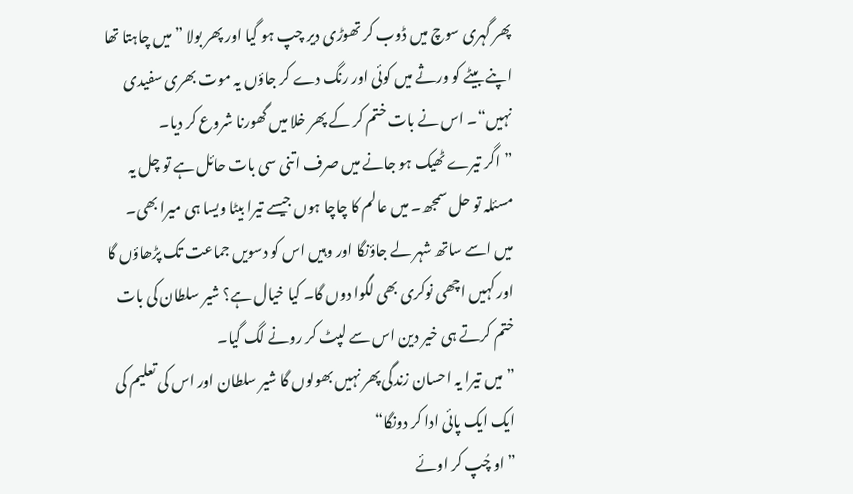پھر گہری سوچ میں ڈوب کر تھوڑی دیر چپ ہو گیا اور پھر بولا ” میں چاہتا تھا اپنے بیٹے کو ورثے میں کوئی اور رنگ دے کر جاؤں یہ موت بھری سفیدی نہیں“۔ اس نے بات ختم کر کے پھر خلا میں گھورنا شروع کر دیا۔
”اگر تیرے ٹھیک ہو جانے میں صرف اتنی سی بات حائل ہے تو چل یہ مسئلہ تو حل سمجھ۔ میں عالم کا چاچا ہوں جیسے تیرا بیٹا ویسا ہی میرا بھی۔ میں اسے ساتھ شہر لے جاؤنگا اور وہیں اس کو دسویں جماعت تک پڑھاؤں گا اور کہیں اچھی نوکری بھی لگوا دوں گا۔ کیا خیال ہے؟ شیر سلطان کی بات ختم کرتے ہی خیر دین اس سے لپٹ کر رونے لگ گیا۔
”میں تیرا یہ احسان زندگی پھر نہیں بھولوں گا شیر سلطان اور اس کی تعلیم کی ایک ایک پائی ادا کر دونگا“
”او چُپ کر اوئے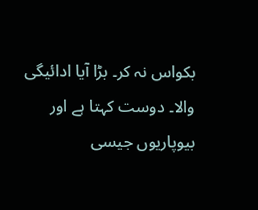بکواس نہ کر۔ بڑا آیا ادائیگی والا۔ دوست کہتا ہے اور بیوپاریوں جیسی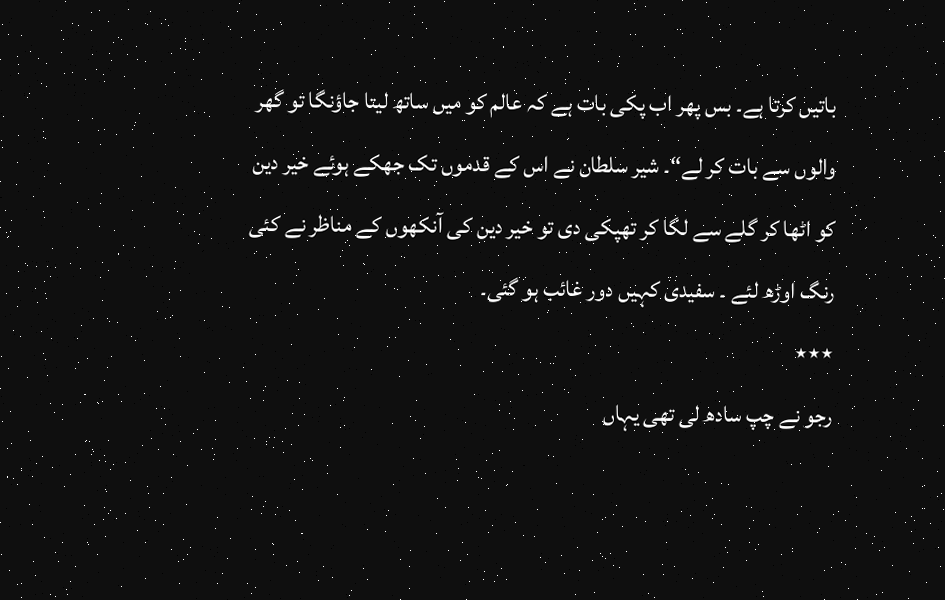باتیں کرتا ہے۔ بس پھر اب پکی بات ہے کہ عالم کو میں ساتھ لیتا جاؤنگا تو گھر والوں سے بات کر لے“۔ شیر سلطان نے اس کے قدموں تک جھکے ہوئے خیر دین کو اٹھا کر گلے سے لگا کر تھپکی دی تو خیر دین کی آنکھوں کے مناظر نے کئی رنگ اوڑھ لئے ۔ سفیدی کہیں دور غائب ہو گئی۔
٭٭٭
رجو نے چپ سادھ لی تھی یہاں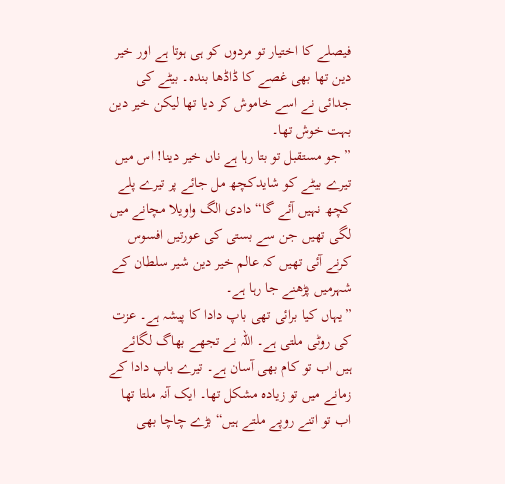فیصلے کا اختیار تو مردوں کو ہی ہوتا ہے اور خیر دین تھا بھی غصے کا ڈاڈھا بندہ۔ بیٹے کی جدائی نے اسے خاموش کر دیا تھا لیکن خیر دین بہت خوش تھا۔
” جو مستقبل تو بتا رہا ہے ناں خیر دینا! اس میں تیرے بیٹے کو شایدکچھ مل جائے پر تیرے پلے کچھ نہیں آئے گا“ دادی الگ واویلا مچانے میں لگی تھیں جن سے بستی کی عورتیں افسوس کرنے آئی تھیں کہ عالم خیر دین شیر سلطان کے شہرمیں پڑھنے جا رہا ہے۔
”یہاں کیا برائی تھی باپ دادا کا پیشہ ہے۔ عزت کی روٹی ملتی ہے۔ اللہ نے تجھے بھاگ لگائے ہیں اب تو کام بھی آسان ہے۔ تیرے باپ دادا کے زمانے میں تو زیادہ مشکل تھا۔ ایک آنہ ملتا تھا اب تو اتنے روپے ملتے ہیں“ بڑے چاچا بھی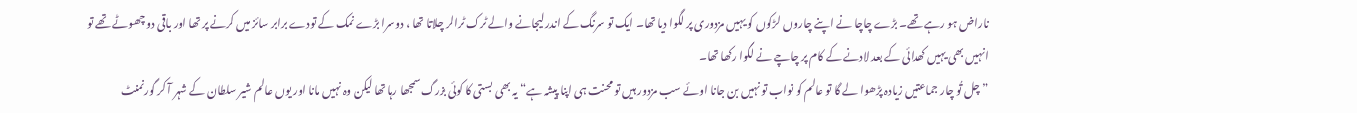ناراض ہو رہے تھے۔ بڑے چاچا نے اپنے چاروں لڑکوں کو یہیں مزدوری پر لگوا دیا تھا۔ ایک تو سرنگ کے اندر لیجانے والے ٹرک ٹرالر چلاتا تھا ، دوسرا بڑے نمک کے تودے برابر سائز میں کرنے پر تھا اور باقی دو چھوٹے تھے تو انہیں بھی یہیں کھدائی کے بعد لادنے کے کام پر چاچے نے لگوا رکھا تھا۔
”چل تُو چار جماعتیں زیادہ پڑھوا لے گا تو عالم کو نواب تو نہیں بن جانا اوئے سب مزدور ہیں تو محنت ہی اپنا پیشہ ہے“ یہ بھی بستی کا کوئی بزرگ سمجھا رہا تھا لیکن وہ نہیں مانا اور یوں عالم شیر سلطان کے شہر آ کر گورنمنٹ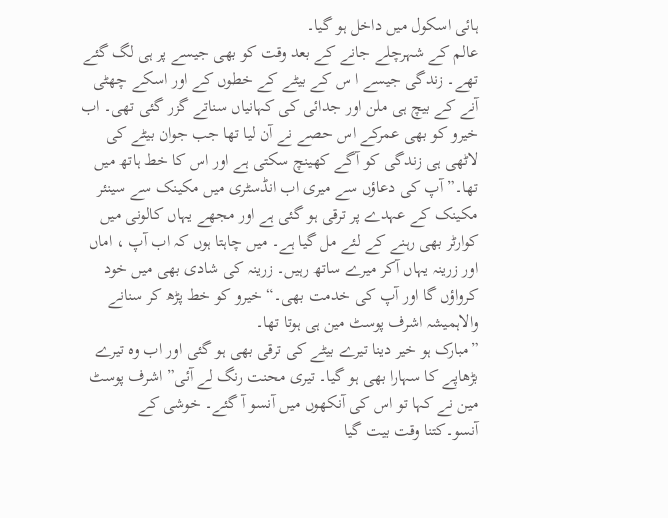ہائی اسکول میں داخل ہو گیا۔
عالم کے شہرچلے جانے کے بعد وقت کو بھی جیسے پر ہی لگ گئے تھے۔ زندگی جیسے ا س کے بیٹے کے خطوں کے اور اسکے چھٹی آنے کے بیچ ہی ملن اور جدائی کی کہانیاں سناتے گزر گئی تھی۔ اب خیرو کو بھی عمرکے اس حصے نے آن لیا تھا جب جوان بیٹے کی لاٹھی ہی زندگی کو آگے کھینچ سکتی ہے اور اس کا خط ہاتھ میں تھا۔”آپ کی دعاؤں سے میری اب انڈسٹری میں مکینک سے سینئر مکینک کے عہدے پر ترقی ہو گئی ہے اور مجھے یہاں کالونی میں کوارٹر بھی رہنے کے لئے مل گیا ہے۔ میں چاہتا ہوں کہ اب آپ ، اماں اور زرینہ یہاں آکر میرے ساتھ رہیں۔ زرینہ کی شادی بھی میں خود کرواؤں گا اور آپ کی خدمت بھی۔“ خیرو کو خط پڑھ کر سنانے والاہمیشہ اشرف پوسٹ مین ہی ہوتا تھا۔
”مبارک ہو خیر دینا تیرے بیٹے کی ترقی بھی ہو گئی اور اب وہ تیرے بڑھاپے کا سہارا بھی ہو گیا۔ تیری محنت رنگ لے آئی” اشرف پوسٹ مین نے کہا تو اس کی آنکھوں میں آنسو آ گئے۔ خوشی کے آنسو۔کتنا وقت بیت گیا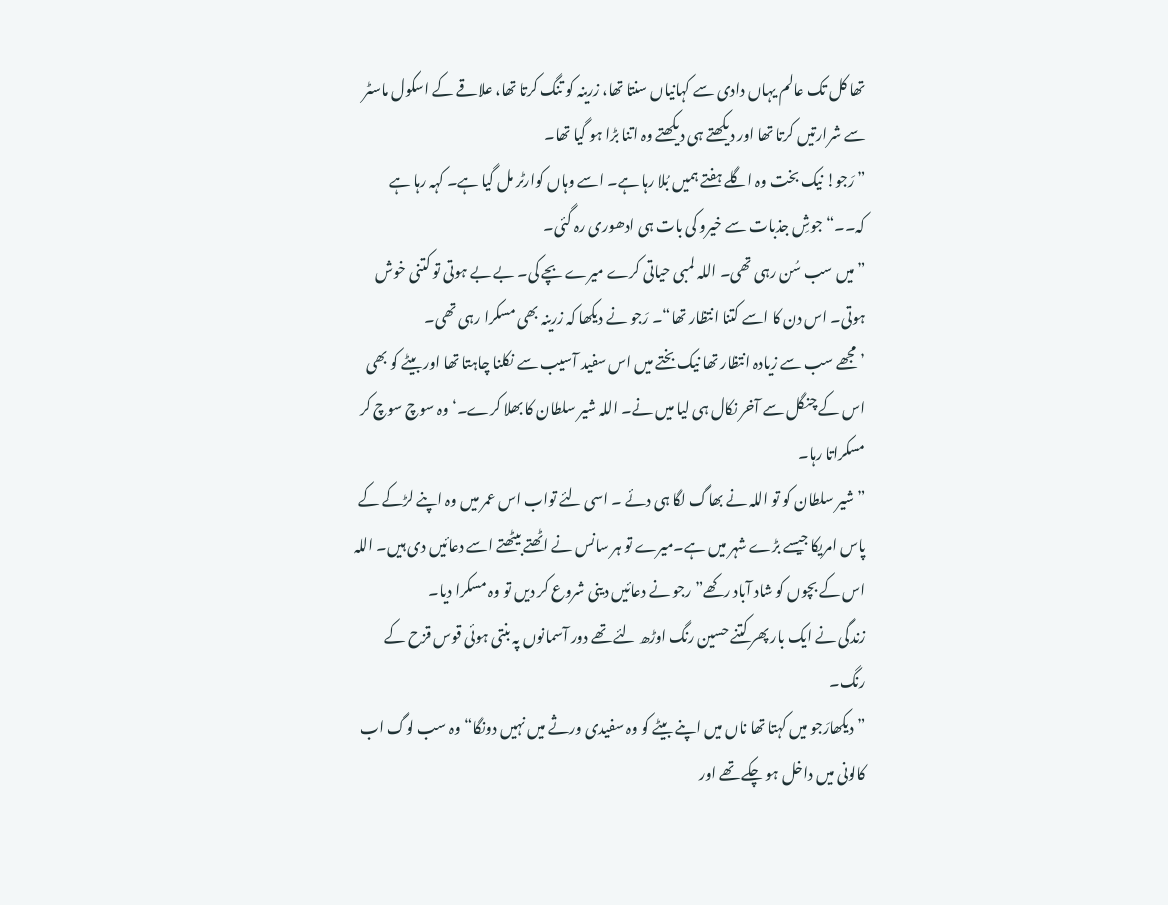تھا کل تک عالم یہاں دادی سے کہانیاں سنتا تھا، زرینہ کو تنگ کرتا تھا، علاقے کے اسکول ماسٹر سے شرارتیں کرتا تھا اور دیکھتے ہی دیکھتے وہ اتنا بڑا ہو گیا تھا۔
” رَجو! نیک بخت وہ اگلے ہفتے ہمیں بُلا رہا ہے۔ اسے وہاں کوارٹر مل گیا ہے۔ کہہ رہا ہے کہ۔۔“ جوشِ جذبات سے خیرو کی بات ہی ادھوری رہ گئی۔
” میں سب سُن رہی تھی۔ اللہ لمبی حیاتی کرے میرے بچے کی۔ بے بے ہوتی تو کتنی خوش ہوتی۔ اس دن کا اسے کتنا انتظار تھا“۔ رَجو نے دیکھا کہ زرینہ بھی مسکرا رہی تھی۔
’مجھے سب سے زیادہ انتظار تھا نیک بختے میں اس سفید آسیب سے نکلنا چاہتا تھا اور بیٹے کو بھی اس کے چنگل سے آخر نکال ہی لیا میں نے۔ اللہ شیر سلطان کا بھلا کرے۔‘ وہ سوچ سوچ کر مسکراتا رہا۔
”شیر سلطان کو تو اللہ نے بھاگ لگا ہی دئے ۔ اسی لئے تواب اس عمر میں وہ اپنے لڑکے کے پاس امریکا جیسے بڑے شہر میں ہے۔میرے تو ہر سانس نے اٹھتے بیٹھتے اسے دعائیں دی ہیں۔ اللہ اس کے بچوں کو شاد آباد رکھے” رجو نے دعائیں دینی شروع کر دیں تو وہ مسکرا دیا۔
زندگی نے ایک بار پھر کتنے حسین رنگ اوڑھ لئے تھے دور آسمانوں پہ بنتی ہوئی قوس قزح کے رنگ۔
”دیکھارَجو میں کہتا تھا ناں میں اپنے بیٹے کو وہ سفیدی ورثے میں نہیں دونگا“ وہ سب لوگ اب کالونی میں داخل ہو چکے تھے اور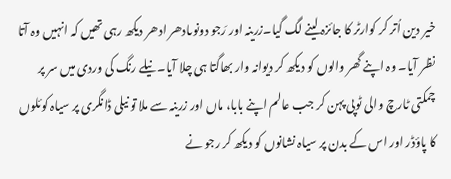خیر دین اُتر کر کوارٹر کا جائزہ لینے لگ گیا۔زرینہ اور رَجو دونوںادھر ادھر دیکھ رہی تھیں کہ انہیں وہ آتا نظر آیا۔ وہ اپنے گھر والوں کو دیکھ کر دیوانہ وار بھاگتا ہی چلا آیا۔ نیلے رنگ کی وردی میں سر پر چمکتی ٹارچ والی ٹوپی پہن کر جب عالم اپنے بابا، ماں اور زرینہ سے ملا تو نیلی ڈانگری پر سیاہ کوئلوں کا پاؤڈر اور اس کے بدن پر سیاہ نشانوں کو دیکھ کر رجو نے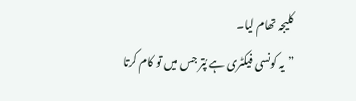کلیجہ تھام لیا۔
”یہ کونسی فیکٹری ہے پُتر جس میں تو کام کرتا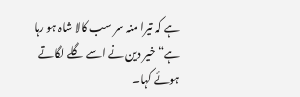ہے کہ تیرا منہ سر سب کالا شاہ ہو رہا ہے“ خیر دین نے اسے گلے لگاتے ہوئے کہا۔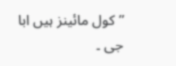” کول مائینز ہیں ابا جی ۔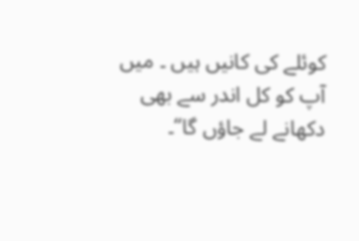کوئلے کی کانیں ہیں ۔ میں آپ کو کل اندر سے بھی دکھانے لے جاؤں گا“۔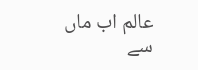عالم اب ماں سے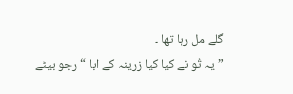گلے مل رہا تھا ۔
”یہ تُو نے کیا کیا زرینہ کے ابا “ رجو بیٹے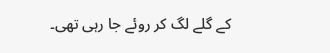کے گلے لگ کر روئے جا رہی تھی۔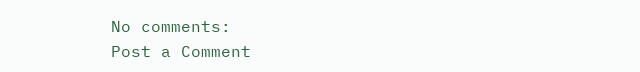No comments:
Post a Comment